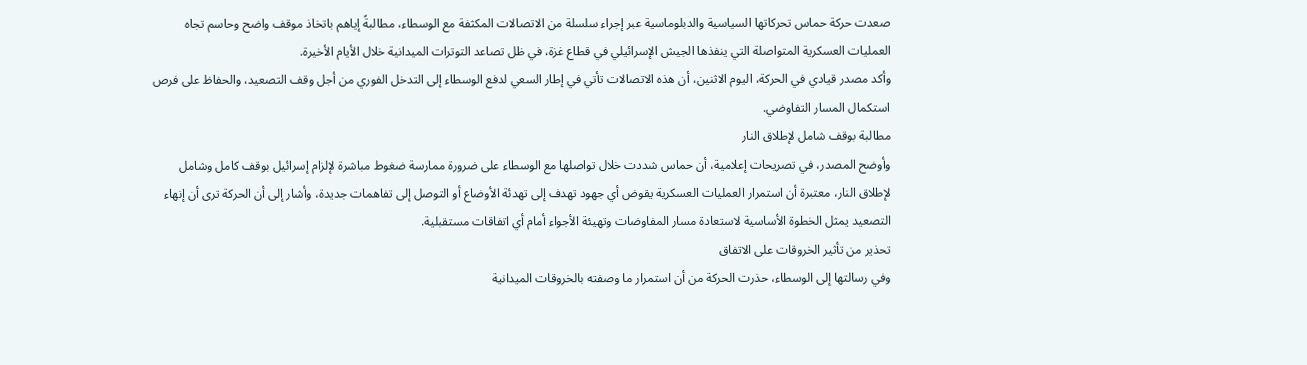صعدت حركة حماس تحركاتها السياسية والدبلوماسية عبر إجراء سلسلة من الاتصالات المكثفة مع الوسطاء، مطالبةً إياهم باتخاذ موقف واضح وحاسم تجاه العمليات العسكرية المتواصلة التي ينفذها الجيش الإسرائيلي في قطاع غزة، في ظل تصاعد التوترات الميدانية خلال الأيام الأخيرة.
وأكد مصدر قيادي في الحركة، اليوم الاثنين، أن هذه الاتصالات تأتي في إطار السعي لدفع الوسطاء إلى التدخل الفوري من أجل وقف التصعيد، والحفاظ على فرص استكمال المسار التفاوضي.
مطالبة بوقف شامل لإطلاق النار
وأوضح المصدر، في تصريحات إعلامية، أن حماس شددت خلال تواصلها مع الوسطاء على ضرورة ممارسة ضغوط مباشرة لإلزام إسرائيل بوقف كامل وشامل لإطلاق النار، معتبرة أن استمرار العمليات العسكرية يقوض أي جهود تهدف إلى تهدئة الأوضاع أو التوصل إلى تفاهمات جديدة، وأشار إلى أن الحركة ترى أن إنهاء التصعيد يمثل الخطوة الأساسية لاستعادة مسار المفاوضات وتهيئة الأجواء أمام أي اتفاقات مستقبلية.
تحذير من تأثير الخروقات على الاتفاق
وفي رسالتها إلى الوسطاء، حذرت الحركة من أن استمرار ما وصفته بالخروقات الميدانية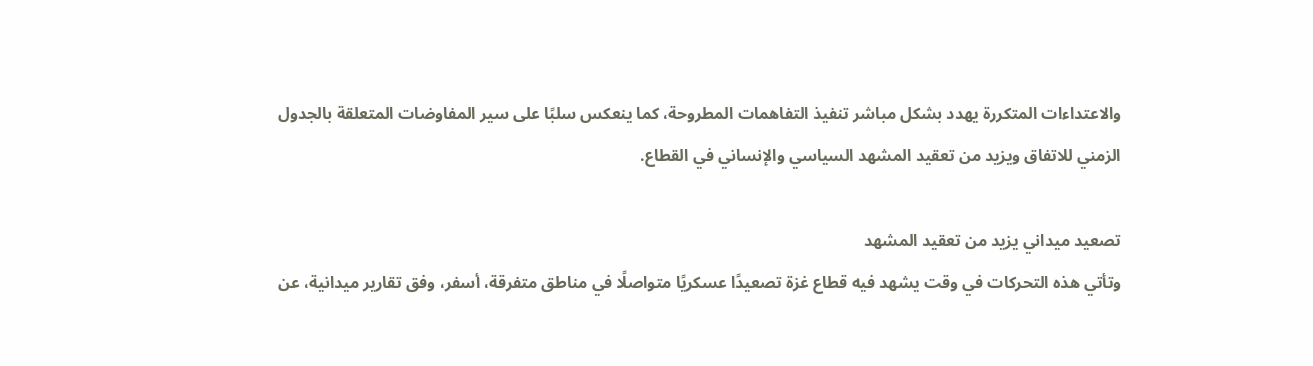والاعتداءات المتكررة يهدد بشكل مباشر تنفيذ التفاهمات المطروحة، كما ينعكس سلبًا على سير المفاوضات المتعلقة بالجدول الزمني للاتفاق ويزيد من تعقيد المشهد السياسي والإنساني في القطاع.

تصعيد ميداني يزيد من تعقيد المشهد
وتأتي هذه التحركات في وقت يشهد فيه قطاع غزة تصعيدًا عسكريًا متواصلًا في مناطق متفرقة، أسفر، وفق تقارير ميدانية، عن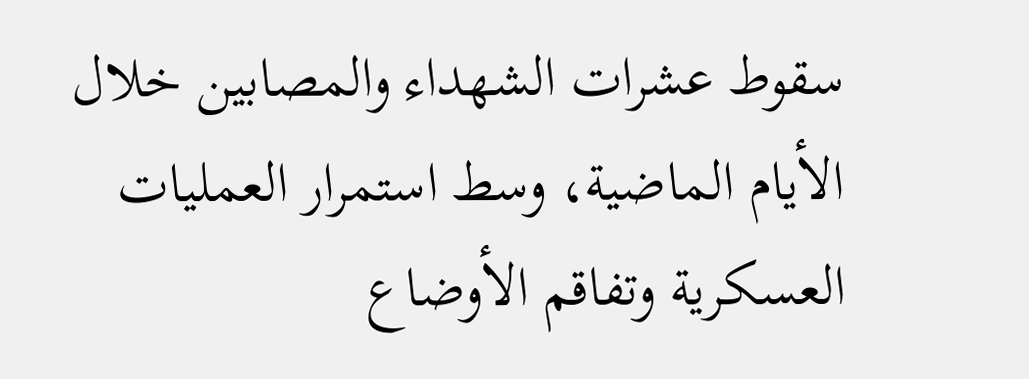سقوط عشرات الشهداء والمصابين خلال الأيام الماضية، وسط استمرار العمليات العسكرية وتفاقم الأوضاع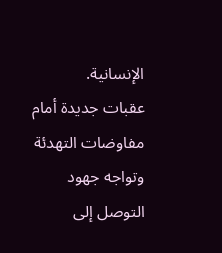الإنسانية.
عقبات جديدة أمام مفاوضات التهدئة
وتواجه جهود التوصل إلى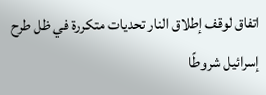اتفاق لوقف إطلاق النار تحديات متكررة في ظل طرح إسرائيل شروطًا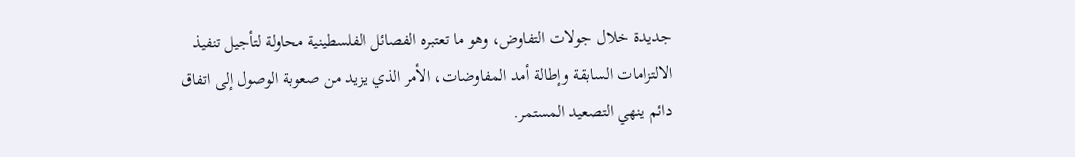جديدة خلال جولات التفاوض، وهو ما تعتبره الفصائل الفلسطينية محاولة لتأجيل تنفيذ الالتزامات السابقة وإطالة أمد المفاوضات، الأمر الذي يزيد من صعوبة الوصول إلى اتفاق دائم ينهي التصعيد المستمر.